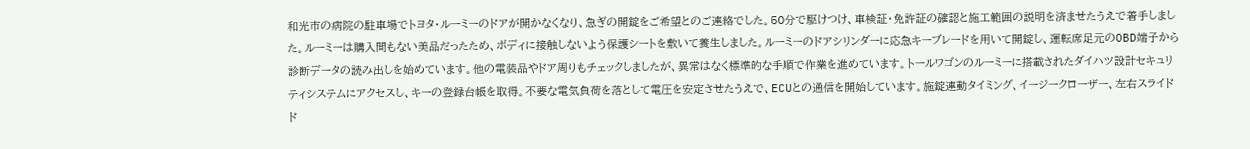和光市の病院の駐車場でトヨタ・ルーミーのドアが開かなくなり、急ぎの開錠をご希望とのご連絡でした。50分で駆けつけ、車検証・免許証の確認と施工範囲の説明を済ませたうえで着手しました。ルーミーは購入間もない美品だったため、ボディに接触しないよう保護シートを敷いて養生しました。ルーミーのドアシリンダーに応急キーブレードを用いて開錠し、運転席足元のOBD端子から診断データの読み出しを始めています。他の電装品やドア周りもチェックしましたが、異常はなく標準的な手順で作業を進めています。トールワゴンのルーミーに搭載されたダイハツ設計セキュリティシステムにアクセスし、キーの登録台帳を取得。不要な電気負荷を落として電圧を安定させたうえで、ECUとの通信を開始しています。施錠連動タイミング、イージークローザー、左右スライドド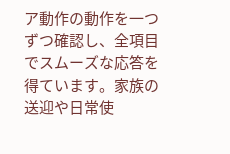ア動作の動作を一つずつ確認し、全項目でスムーズな応答を得ています。家族の送迎や日常使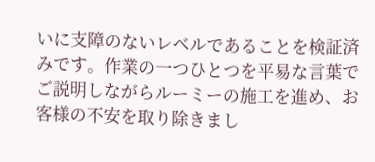いに支障のないレベルであることを検証済みです。作業の一つひとつを平易な言葉でご説明しながらルーミーの施工を進め、お客様の不安を取り除きまし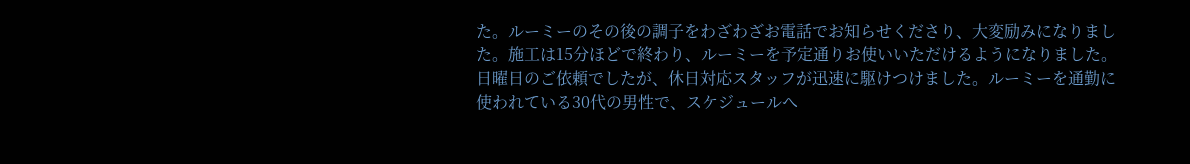た。ルーミーのその後の調子をわざわざお電話でお知らせくださり、大変励みになりました。施工は15分ほどで終わり、ルーミーを予定通りお使いいただけるようになりました。日曜日のご依頼でしたが、休日対応スタッフが迅速に駆けつけました。ルーミーを通勤に使われている30代の男性で、スケジュールへ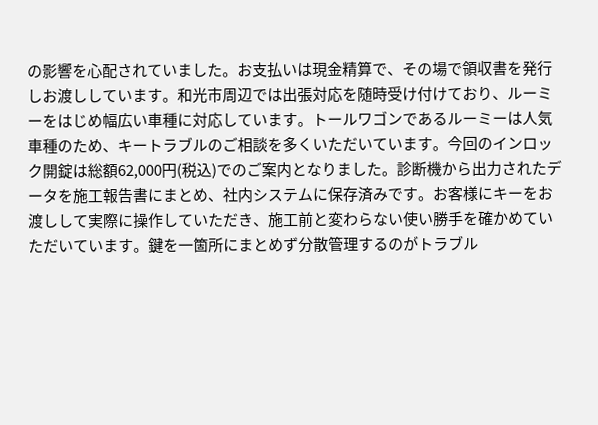の影響を心配されていました。お支払いは現金精算で、その場で領収書を発行しお渡ししています。和光市周辺では出張対応を随時受け付けており、ルーミーをはじめ幅広い車種に対応しています。トールワゴンであるルーミーは人気車種のため、キートラブルのご相談を多くいただいています。今回のインロック開錠は総額62,000円(税込)でのご案内となりました。診断機から出力されたデータを施工報告書にまとめ、社内システムに保存済みです。お客様にキーをお渡しして実際に操作していただき、施工前と変わらない使い勝手を確かめていただいています。鍵を一箇所にまとめず分散管理するのがトラブル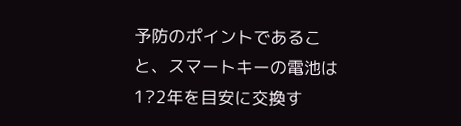予防のポイントであること、スマートキーの電池は1?2年を目安に交換す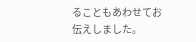ることもあわせてお伝えしました。